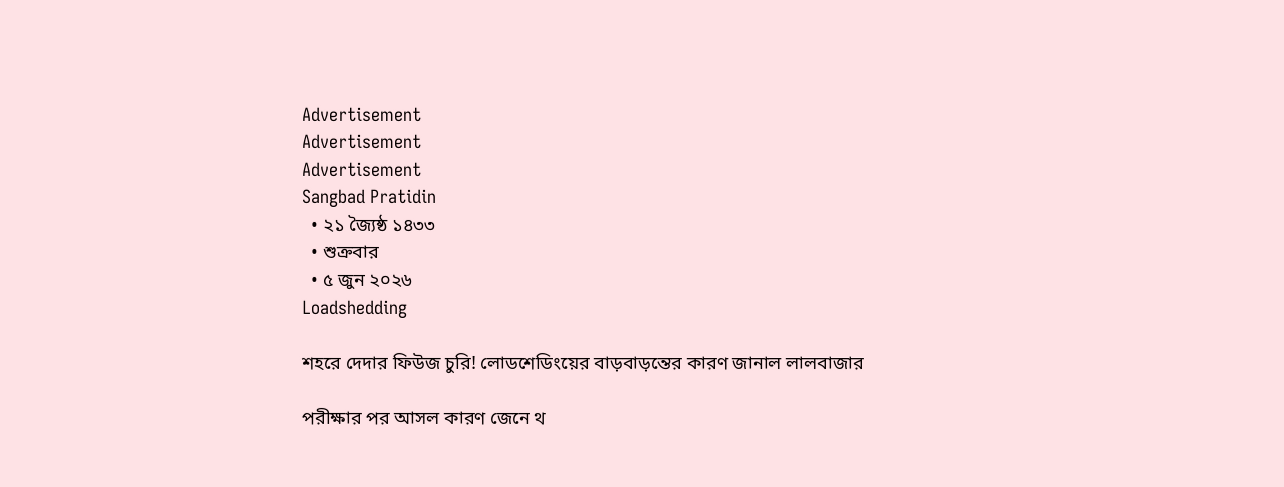Advertisement
Advertisement
Advertisement
Sangbad Pratidin
  • ২১ জ্যৈষ্ঠ ১৪৩৩
  • শুক্রবার
  • ৫ জুন ২০২৬
Loadshedding

শহরে দেদার ফিউজ চুরি! লোডশেডিংয়ের বাড়বাড়ন্তের কারণ জানাল লালবাজার

পরীক্ষার পর আসল কারণ জেনে থ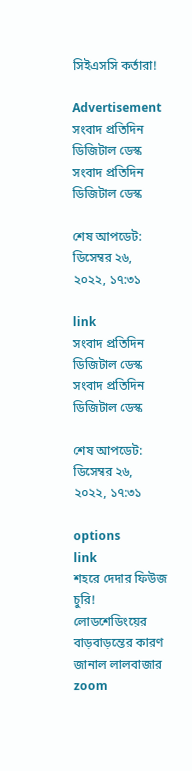সিইএসসি কর্তারা!

Advertisement
সংবাদ প্রতিদিন ডিজিটাল ডেস্ক
সংবাদ প্রতিদিন ডিজিটাল ডেস্ক

শেষ আপডেট: ডিসেম্বর ২৬, ২০২২, ১৭:৩১

link
সংবাদ প্রতিদিন ডিজিটাল ডেস্ক
সংবাদ প্রতিদিন ডিজিটাল ডেস্ক

শেষ আপডেট: ডিসেম্বর ২৬, ২০২২, ১৭:৩১

options
link
শহরে দেদার ফিউজ চুরি! লোডশেডিংয়ের বাড়বাড়ন্তের কারণ জানাল লালবাজার zoom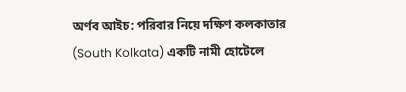অর্ণব আইচ: পরিবার নিয়ে দক্ষিণ কলকাতার (South Kolkata) একটি নামী হোটেলে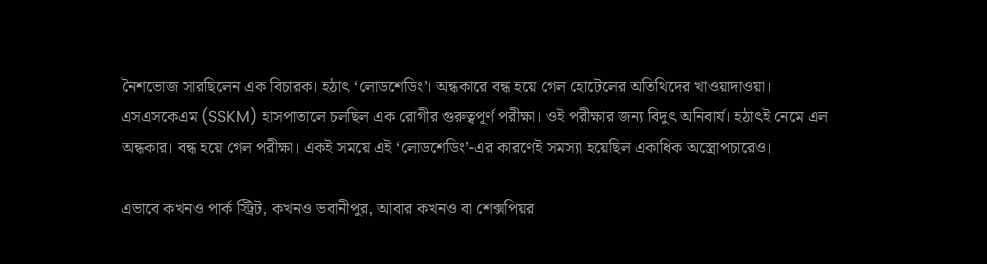নৈশভোজ সারছিলেন এক বিচারক। হঠাৎ ‘লোডশেডিং’। অন্ধকারে বন্ধ হয়ে গেল হোটেলের অতিথিদের খাওয়াদাওয়া। এসএসকেএম (SSKM) হাসপাতালে চলছিল এক রোগীর গুরুত্বপূর্ণ পরীক্ষা। ওই পরীক্ষার জন‌্য বিদুৎ অনিবার্য। হঠাৎই নেমে এল অন্ধকার। বন্ধ হয়ে গেল পরীক্ষা। একই সময়ে এই ‘লোডশেডিং’-এর কারণেই সমস‌্যা হয়েছিল একাধিক অস্ত্রোপচারেও।

এভাবে কখনও পার্ক স্ট্রিট, কখনও ভবানীপুর, আবার কখনও বা শেক্সপিয়র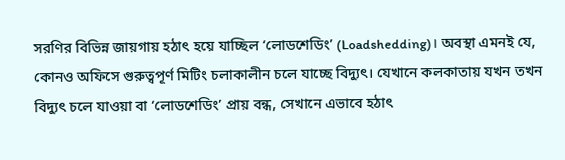সরণির বিভিন্ন জায়গায় হঠাৎ হয়ে যাচ্ছিল ‘লোডশেডিং’ (Loadshedding)। অবস্থা এমনই যে, কোনও অফিসে গুরুত্বপূর্ণ মিটিং চলাকালীন চলে যাচ্ছে বিদ্যুৎ। যেখানে কলকাতায় যখন তখন বিদ্যুৎ চলে যাওয়া বা ‘লোডশেডিং’ প্রায় বন্ধ, সেখানে এভাবে হঠাৎ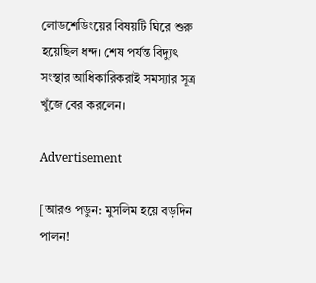লোডশেডিংয়ের বিষয়টি ঘিরে শুরু হয়েছিল ধন্দ। শেষ পর্যন্ত বিদ্যুৎ সংস্থার আধিকারিকরাই সমস‌্যার সূত্র খুঁজে বের করলেন।

Advertisement

[আরও পডুন: মুসলিম হয়ে বড়দিন পালন!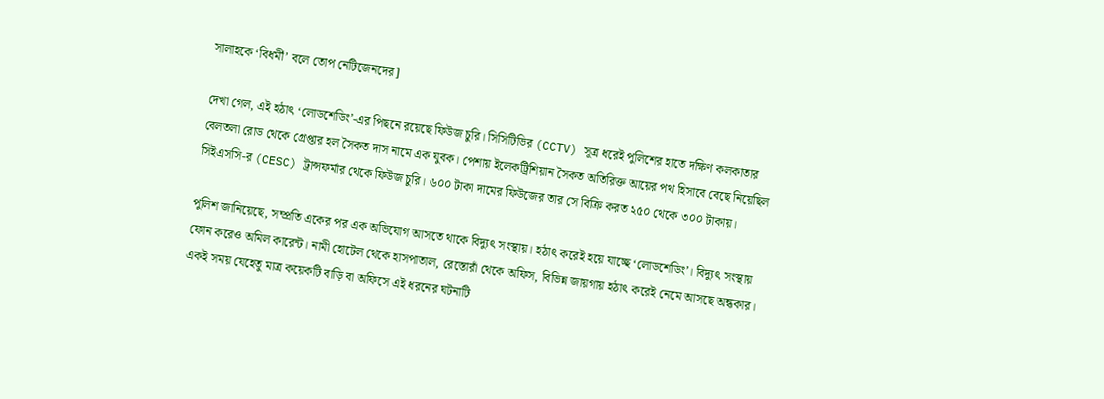সালাহকে ‘বিধর্মী’ বলে তোপ নেটিজেনদের]

দেখা গেল, এই হঠাৎ ‘লোডশেডিং’-এর পিছনে রয়েছে ফিউজ চুরি। সিসিটিভির (CCTV) সূত্র ধরেই পুলিশের হাতে দক্ষিণ কলকাতার বেলতলা রোড থেকে গ্রেপ্তার হল সৈকত দাস নামে এক যুবক। পেশায় ইলেকট্রিশিয়ান সৈকত অতিরিক্ত আয়ের পথ হিসাবে বেছে নিয়েছিল সিইএসসি-র (CESC) ট্রান্সফর্মার থেকে ফিউজ চুরি। ৬০০ টাকা দামের ফিউজের তার সে বিক্রি করত ২৫০ থেকে ৩০০ টাকায়।

পুলিশ জানিয়েছে, সম্প্রতি একের পর এক অভিযোগ আসতে থাকে বিদ্যুৎ সংস্থায়। হঠাৎ করেই হয়ে যাচ্ছে ‘লোডশেডিং’। বিদ্যুৎ সংস্থায় ফোন করেও অমিল কারেন্ট। নামী হোটেল থেকে হাসপাতাল, রেস্তোরাঁ থেকে অফিস, বিভিন্ন জায়গায় হঠাৎ করেই নেমে আসছে অন্ধকার। একই সময় যেহেতু মাত্র কয়েকটি বাড়ি বা অফিসে এই ধরনের ঘটনাটি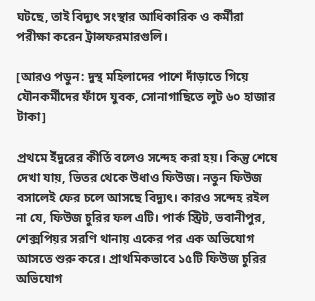ঘটছে, তাই বিদ্যুৎ সংস্থার আধিকারিক ও কর্মীরা পরীক্ষা করেন ট্রান্সফরমারগুলি।

[আরও পডুন: দুস্থ মহিলাদের পাশে দাঁড়াতে গিয়ে যৌনকর্মীদের ফাঁদে যুবক, সোনাগাছিতে লুট ৬০ হাজার টাকা]

প্রথমে ইঁদুরের কীর্তি বলেও সন্দেহ করা হয়। কিন্তু শেষে দেখা যায়, ভিতর থেকে উধাও ফিউজ। নতুন ফিউজ বসালেই ফের চলে আসছে বিদ্যুৎ। কারও সন্দেহ রইল না যে, ফিউজ চুরির ফল এটি। পার্ক স্ট্রিট, ভবানীপুর, শেক্সপিয়র সরণি থানায় একের পর এক অভিযোগ আসতে শুরু করে। প্রাথমিকভাবে ১৫টি ফিউজ চুরির অভিযোগ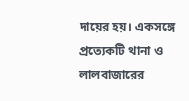দায়ের হয়। একসঙ্গে প্রত্যেকটি থানা ও লালবাজারের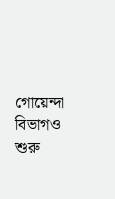গোয়েন্দা বিভাগও শুরু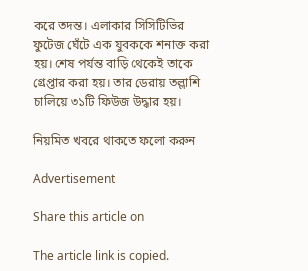করে তদন্ত। এলাকার সিসিটিভির ফুটেজ ঘেঁটে এক যুবককে শনাক্ত করা হয়। শেষ পর্যন্ত বাড়ি থেকেই তাকে গ্রেপ্তার করা হয়। তার ডেরায় তল্লাশি চালিয়ে ৩১টি ফিউজ উদ্ধার হয়।

নিয়মিত খবরে থাকতে ফলো করুন

Advertisement

Share this article on

The article link is copied.